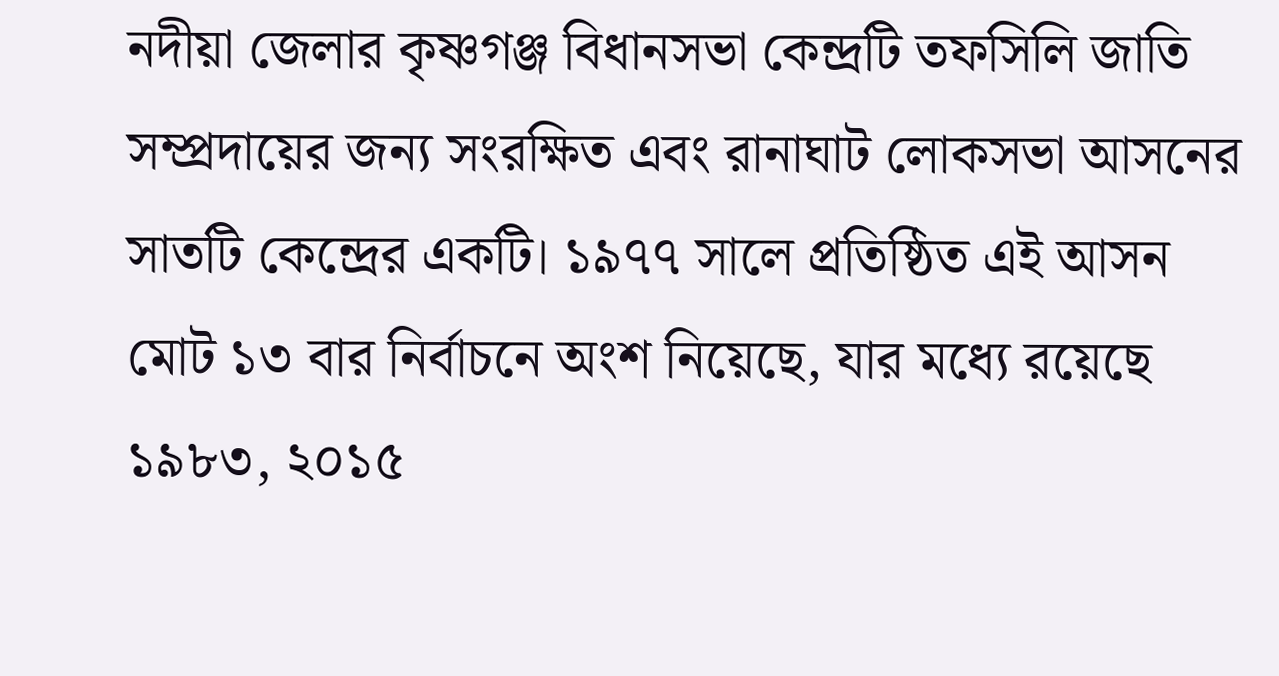নদীয়া জেলার কৃষ্ণগঞ্জ বিধানসভা কেন্দ্রটি তফসিলি জাতি সম্প্রদায়ের জন্য সংরক্ষিত এবং রানাঘাট লোকসভা আসনের সাতটি কেন্দ্রের একটি। ১৯৭৭ সালে প্রতিষ্ঠিত এই আসন মোট ১৩ বার নির্বাচনে অংশ নিয়েছে, যার মধ্যে রয়েছে ১৯৮৩, ২০১৫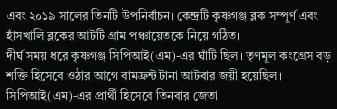এবং ২০১৯ সালের তিনটি উপনির্বাচন। কেন্দ্রটি কৃষ্ণগঞ্জ ব্লক সম্পূর্ণ এবং হাঁসখালি ব্লকের আটটি গ্রাম পঞ্চায়েতকে নিয়ে গঠিত।
দীর্ঘ সময় ধরে কৃষ্ণগঞ্জ সিপিআই(এম)-এর ঘাঁটি ছিল। তৃণমূল কংগ্রেস বড় শক্তি হিসেবে ওঠার আগে বামফ্রন্ট টানা আটবার জয়ী হয়েছিল। সিপিআই(এম)-এর প্রার্থী হিসেবে তিনবার জেতা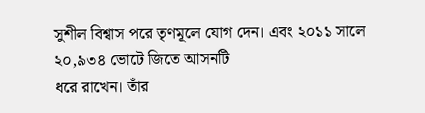সুশীল বিশ্বাস পরে তৃণমূলে যোগ দেন। এবং ২০১১ সালে ২০,৯৩৪ ভোটে জিতে আসনটি
ধরে রাখেন। তাঁর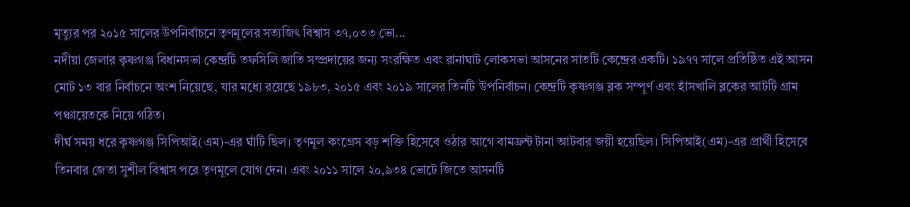মৃত্যুর পর ২০১৫ সালের উপনির্বাচনে তৃণমূলের সত্যজিৎ বিশ্বাস ৩৭,০৩৩ ভো...
নদীয়া জেলার কৃষ্ণগঞ্জ বিধানসভা কেন্দ্রটি তফসিলি জাতি সম্প্রদায়ের জন্য সংরক্ষিত এবং রানাঘাট লোকসভা আসনের সাতটি কেন্দ্রের একটি। ১৯৭৭ সালে প্রতিষ্ঠিত এই আসন মোট ১৩ বার নির্বাচনে অংশ নিয়েছে, যার মধ্যে রয়েছে ১৯৮৩, ২০১৫ এবং ২০১৯ সালের তিনটি উপনির্বাচন। কেন্দ্রটি কৃষ্ণগঞ্জ ব্লক সম্পূর্ণ এবং হাঁসখালি ব্লকের আটটি গ্রাম পঞ্চায়েতকে নিয়ে গঠিত।
দীর্ঘ সময় ধরে কৃষ্ণগঞ্জ সিপিআই(এম)-এর ঘাঁটি ছিল। তৃণমূল কংগ্রেস বড় শক্তি হিসেবে ওঠার আগে বামফ্রন্ট টানা আটবার জয়ী হয়েছিল। সিপিআই(এম)-এর প্রার্থী হিসেবে তিনবার জেতা সুশীল বিশ্বাস পরে তৃণমূলে যোগ দেন। এবং ২০১১ সালে ২০,৯৩৪ ভোটে জিতে আসনটি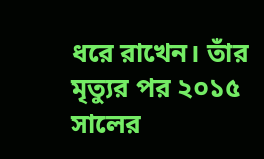ধরে রাখেন। তাঁর মৃত্যুর পর ২০১৫ সালের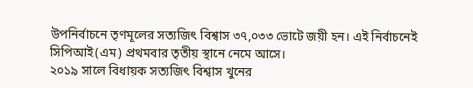উপনির্বাচনে তৃণমূলের সত্যজিৎ বিশ্বাস ৩৭,০৩৩ ভোটে জয়ী হন। এই নির্বাচনেই সিপিআই(এম) প্রথমবার তৃতীয় স্থানে নেমে আসে।
২০১৯ সালে বিধায়ক সত্যজিৎ বিশ্বাস খুনের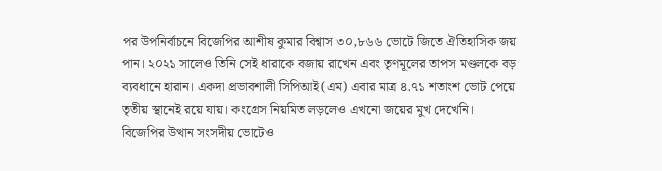পর উপনির্বাচনে বিজেপির আশীষ কুমার বিশ্বাস ৩০,৮৬৬ ভোটে জিতে ঐতিহাসিক জয় পান। ২০২১ সালেও তিনি সেই ধারাকে বজায় রাখেন এবং তৃণমূলের তাপস মণ্ডলকে বড় ব্যবধানে হারান। একদা প্রভাবশালী সিপিআই(এম) এবার মাত্র ৪.৭১ শতাংশ ভোট পেয়ে তৃতীয় স্থানেই রয়ে যায়। কংগ্রেস নিয়মিত লড়লেও এখনো জয়ের মুখ দেখেনি।
বিজেপির উত্থান সংসদীয় ভোটেও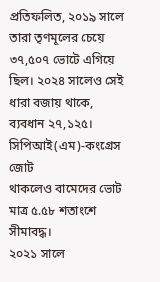প্রতিফলিত, ২০১৯ সালে তারা তৃণমূলের চেয়ে ৩৭,৫০৭ ভোটে এগিয়ে ছিল। ২০২৪ সালেও সেই ধারা বজায় থাকে, ব্যবধান ২৭,১২৫। সিপিআই(এম)-কংগ্রেস জোট
থাকলেও বামেদের ভোট মাত্র ৫.৫৮ শতাংশে সীমাবদ্ধ।
২০২১ সালে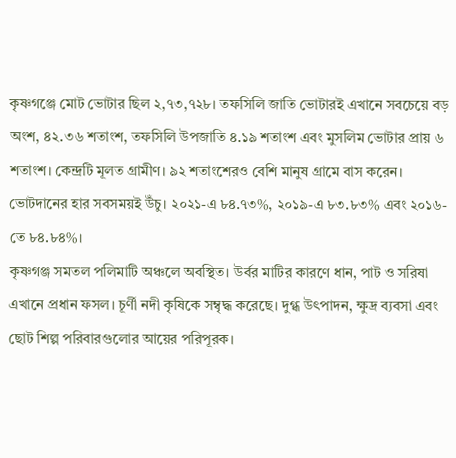কৃষ্ণগঞ্জে মোট ভোটার ছিল ২,৭৩,৭২৮। তফসিলি জাতি ভোটারই এখানে সবচেয়ে বড় অংশ, ৪২.৩৬ শতাংশ, তফসিলি উপজাতি ৪.১৯ শতাংশ এবং মুসলিম ভোটার প্রায় ৬ শতাংশ। কেন্দ্রটি মূলত গ্রামীণ। ৯২ শতাংশেরও বেশি মানুষ গ্রামে বাস করেন। ভোটদানের হার সবসময়ই উঁচু। ২০২১-এ ৮৪.৭৩%, ২০১৯-এ ৮৩.৮৩% এবং ২০১৬-তে ৮৪.৮৪%।
কৃষ্ণগঞ্জ সমতল পলিমাটি অঞ্চলে অবস্থিত। উর্বর মাটির কারণে ধান, পাট ও সরিষা এখানে প্রধান ফসল। চূর্ণী নদী কৃষিকে সম্বৃদ্ধ করেছে। দুগ্ধ উৎপাদন, ক্ষুদ্র ব্যবসা এবং ছোট শিল্প পরিবারগুলোর আয়ের পরিপূরক।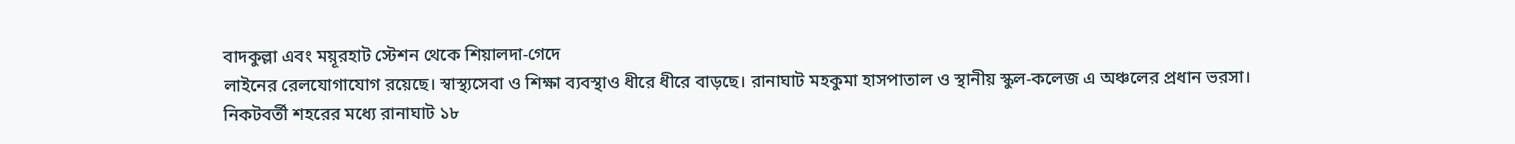বাদকুল্লা এবং ময়ূরহাট স্টেশন থেকে শিয়ালদা-গেদে
লাইনের রেলযোগাযোগ রয়েছে। স্বাস্থ্যসেবা ও শিক্ষা ব্যবস্থাও ধীরে ধীরে বাড়ছে। রানাঘাট মহকুমা হাসপাতাল ও স্থানীয় স্কুল-কলেজ এ অঞ্চলের প্রধান ভরসা।
নিকটবর্তী শহরের মধ্যে রানাঘাট ১৮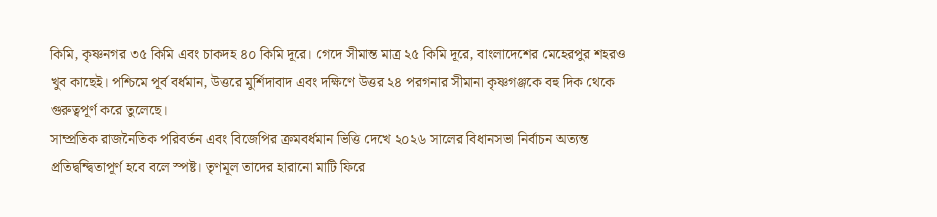কিমি, কৃষ্ণনগর ৩৫ কিমি এবং চাকদহ ৪০ কিমি দূরে। গেদে সীমান্ত মাত্র ২৫ কিমি দূরে, বাংলাদেশের মেহেরপুর শহরও খুব কাছেই। পশ্চিমে পূর্ব বর্ধমান, উত্তরে মুর্শিদাবাদ এবং দক্ষিণে উত্তর ২৪ পরগনার সীমানা কৃষ্ণগঞ্জকে বহু দিক থেকে গুরুত্বপূর্ণ করে তুলেছে।
সাম্প্রতিক রাজনৈতিক পরিবর্তন এবং বিজেপির ক্রমবর্ধমান ভিত্তি দেখে ২০২৬ সালের বিধানসভা নির্বাচন অত্যন্ত প্রতিদ্বন্দ্বিতাপূর্ণ হবে বলে স্পষ্ট। তৃণমূল তাদের হারানো মাটি ফিরে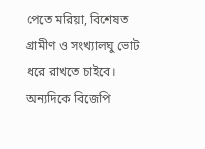পেতে মরিয়া, বিশেষত গ্রামীণ ও সংখ্যালঘু ভোট ধরে রাখতে চাইবে। অন্যদিকে বিজেপি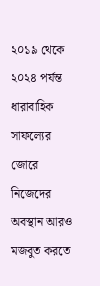২০১৯ থেকে ২০২৪ পর্যন্ত ধারাবাহিক সাফল্যের জোরে নিজেদের অবস্থান আরও মজবুত করতে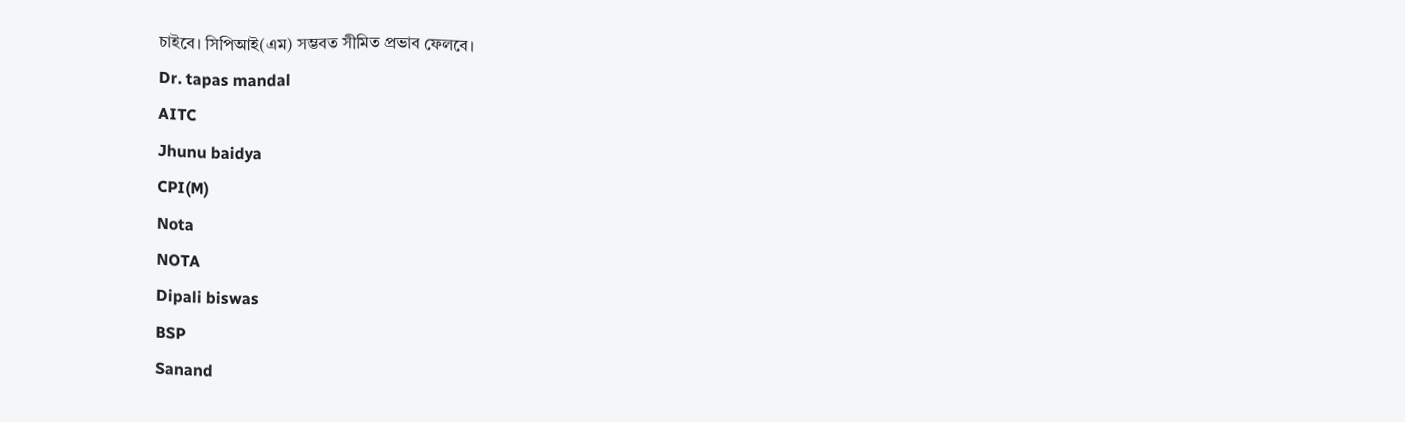চাইবে। সিপিআই(এম) সম্ভবত সীমিত প্রভাব ফেলবে।
Dr. tapas mandal
AITC
Jhunu baidya
CPI(M)
Nota
NOTA
Dipali biswas
BSP
Sanand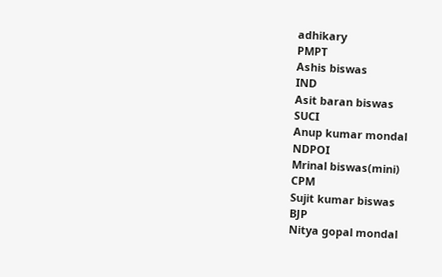adhikary
PMPT
Ashis biswas
IND
Asit baran biswas
SUCI
Anup kumar mondal
NDPOI
Mrinal biswas(mini)
CPM
Sujit kumar biswas
BJP
Nitya gopal mondal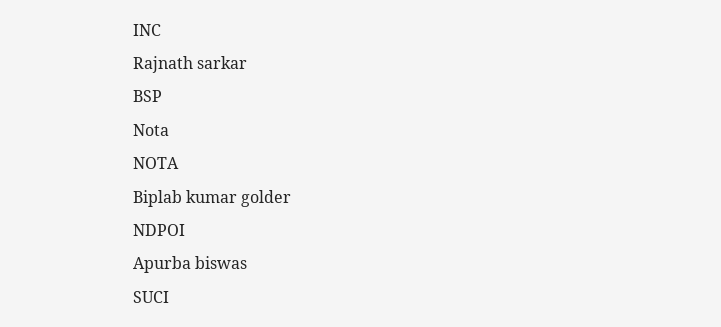INC
Rajnath sarkar
BSP
Nota
NOTA
Biplab kumar golder
NDPOI
Apurba biswas
SUCI